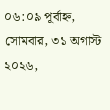০৬:০৯ পূর্বাহ্ন, সোমবার, ৩১ অগাস্ট ২০২৬,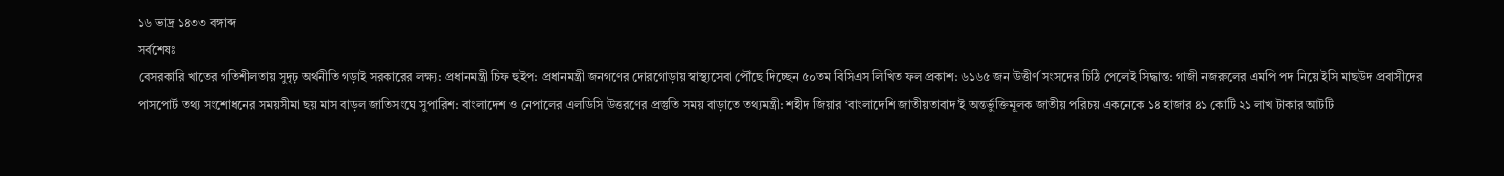১৬ ভাদ্র ১৪৩৩ বঙ্গাব্দ
সর্বশেষঃ
বেসরকারি খাতের গতিশীলতায় সুদৃঢ় অর্থনীতি গড়াই সরকারের লক্ষ্য: প্রধানমন্ত্রী চিফ হুইপ: প্রধানমন্ত্রী জনগণের দোরগোড়ায় স্বাস্থ্যসেবা পৌঁছে দিচ্ছেন ৫০তম বিসিএস লিখিত ফল প্রকাশ: ৬১৬৫ জন উত্তীর্ণ সংসদের চিঠি পেলেই সিদ্ধান্ত: গাজী নজরুলের এমপি পদ নিয়ে ইসি মাছউদ প্রবাসীদের পাসপোর্ট তথ্য সংশোধনের সময়সীমা ছয় মাস বাড়ল জাতিসংঘে সুপারিশ: বাংলাদেশ ও নেপালের এলডিসি উত্তরণের প্রস্তুতি সময় বাড়াতে তথ্যমন্ত্রী: শহীদ জিয়ার ‘বাংলাদেশি জাতীয়তাবাদ’ই অন্তর্ভুক্তিমূলক জাতীয় পরিচয় একনেকে ১৪ হাজার ৪১ কোটি ২১ লাখ টাকার আটটি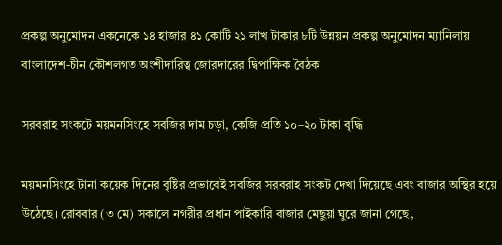প্রকল্প অনুমোদন একনেকে ১৪ হাজার ৪১ কোটি ২১ লাখ টাকার ৮টি উন্নয়ন প্রকল্প অনুমোদন ম্যানিলায় বাংলাদেশ-চীন কৌশলগত অংশীদারিত্ব জোরদারের দ্বিপাক্ষিক বৈঠক

সরবরাহ সংকটে ময়মনসিংহে সবজির দাম চড়া, কেজি প্রতি ১০–২০ টাকা বৃদ্ধি

ময়মনসিংহে টানা কয়েক দিনের বৃষ্টির প্রভাবেই সবজির সরবরাহ সংকট দেখা দিয়েছে এবং বাজার অস্থির হয়ে উঠেছে। রোববার (৩ মে) সকালে নগরীর প্রধান পাইকারি বাজার মেছুয়া ঘুরে জানা গেছে,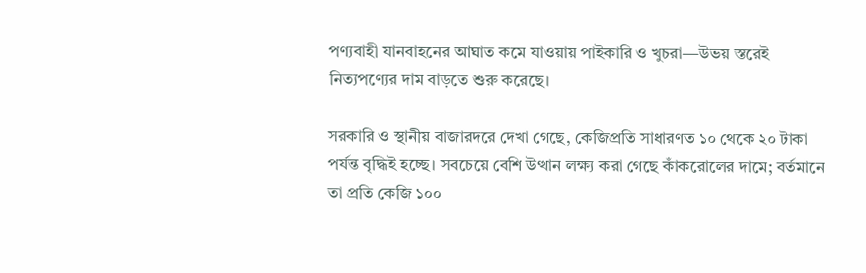পণ্যবাহী যানবাহনের আঘাত কমে যাওয়ায় পাইকারি ও খুচরা—উভয় স্তরেই নিত্যপণ্যের দাম বাড়তে শুরু করেছে।

সরকারি ও স্থানীয় বাজারদরে দেখা গেছে, কেজিপ্রতি সাধারণত ১০ থেকে ২০ টাকা পর্যন্ত বৃদ্ধিই হচ্ছে। সবচেয়ে বেশি উত্থান লক্ষ্য করা গেছে কাঁকরোলের দামে; বর্তমানে তা প্রতি কেজি ১০০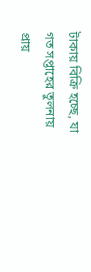টাকায় বিক্রি হচ্ছে, যা গত সপ্তাহের তুলনায় প্রায়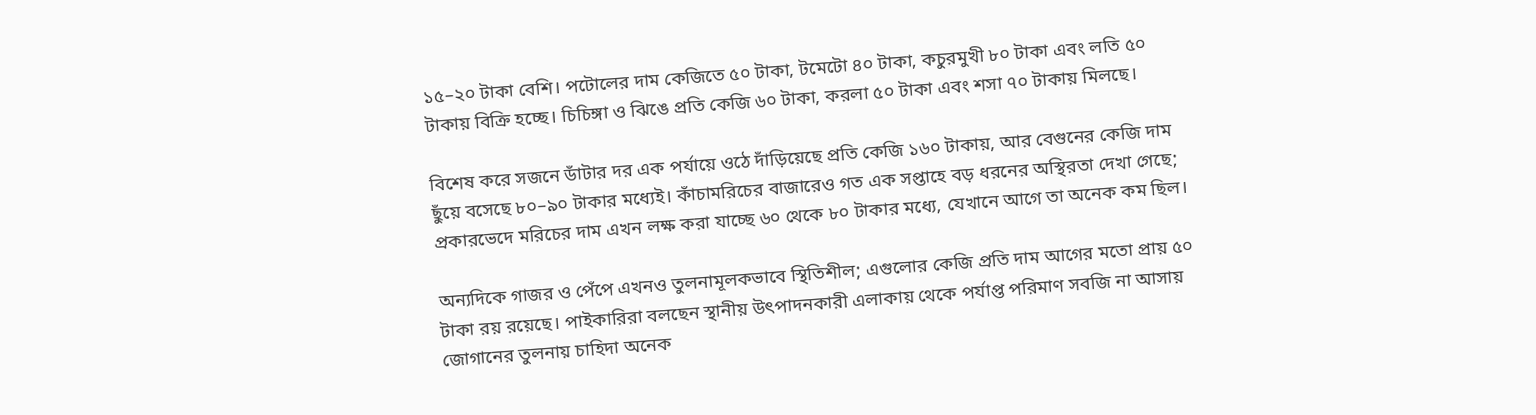১৫–২০ টাকা বেশি। পটোলের দাম কেজিতে ৫০ টাকা, টমেটো ৪০ টাকা, কচুরমুখী ৮০ টাকা এবং লতি ৫০ টাকায় বিক্রি হচ্ছে। চিচিঙ্গা ও ঝিঙে প্রতি কেজি ৬০ টাকা, করলা ৫০ টাকা এবং শসা ৭০ টাকায় মিলছে।

বিশেষ করে সজনে ডাঁটার দর এক পর্যায়ে ওঠে দাঁড়িয়েছে প্রতি কেজি ১৬০ টাকায়, আর বেগুনের কেজি দাম ছুঁয়ে বসেছে ৮০–৯০ টাকার মধ্যেই। কাঁচামরিচের বাজারেও গত এক সপ্তাহে বড় ধরনের অস্থিরতা দেখা গেছে; প্রকারভেদে মরিচের দাম এখন লক্ষ করা যাচ্ছে ৬০ থেকে ৮০ টাকার মধ্যে, যেখানে আগে তা অনেক কম ছিল।

অন্যদিকে গাজর ও পেঁপে এখনও তুলনামূলকভাবে স্থিতিশীল; এগুলোর কেজি প্রতি দাম আগের মতো প্রায় ৫০ টাকা রয় রয়েছে। পাইকারিরা বলছেন স্থানীয় উৎপাদনকারী এলাকায় থেকে পর্যাপ্ত পরিমাণ সবজি না আসায় জোগানের তুলনায় চাহিদা অনেক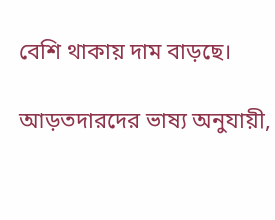বেশি থাকায় দাম বাড়ছে।

আড়তদারদের ভাষ্য অনুযায়ী,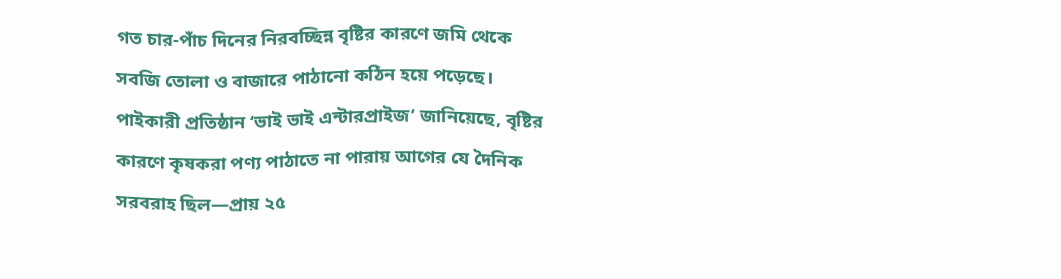গত চার-পাঁচ দিনের নিরবচ্ছিন্ন বৃষ্টির কারণে জমি থেকে সবজি তোলা ও বাজারে পাঠানো কঠিন হয়ে পড়েছে। পাইকারী প্রতিষ্ঠান ‘ভাই ভাই এন্টারপ্রাইজ’ জানিয়েছে, বৃষ্টির কারণে কৃষকরা পণ্য পাঠাতে না পারায় আগের যে দৈনিক সরবরাহ ছিল—প্রায় ২৫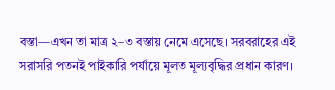বস্তা—এখন তা মাত্র ২–৩ বস্তায় নেমে এসেছে। সরবরাহের এই সরাসরি পতনই পাইকারি পর্যায়ে মূলত মূল্যবৃদ্ধির প্রধান কারণ।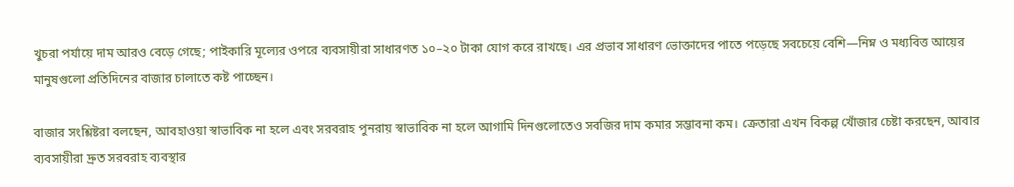খুচরা পর্যায়ে দাম আরও বেড়ে গেছে; পাইকারি মূল্যের ওপরে ব্যবসায়ীরা সাধারণত ১০–২০ টাকা যোগ করে রাখছে। এর প্রভাব সাধারণ ভোক্তাদের পাতে পড়েছে সবচেয়ে বেশি—নিম্ন ও মধ্যবিত্ত আয়ের মানুষগুলো প্রতিদিনের বাজার চালাতে কষ্ট পাচ্ছেন।

বাজার সংশ্লিষ্টরা বলছেন, আবহাওয়া স্বাভাবিক না হলে এবং সরবরাহ পুনরায় স্বাভাবিক না হলে আগামি দিনগুলোতেও সবজির দাম কমার সম্ভাবনা কম। ক্রেতারা এখন বিকল্প খোঁজার চেষ্টা করছেন, আবার ব্যবসায়ীরা দ্রুত সরবরাহ ব্যবস্থার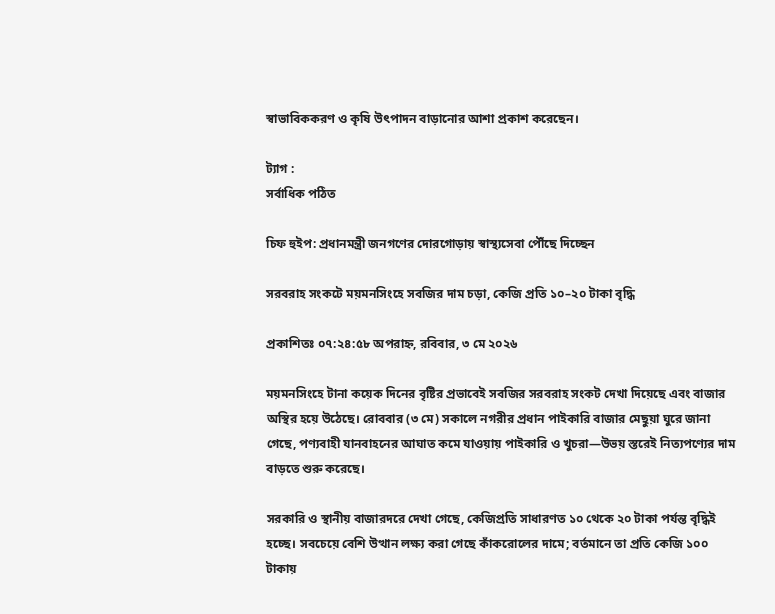স্বাভাবিককরণ ও কৃষি উৎপাদন বাড়ানোর আশা প্রকাশ করেছেন।

ট্যাগ :
সর্বাধিক পঠিত

চিফ হুইপ: প্রধানমন্ত্রী জনগণের দোরগোড়ায় স্বাস্থ্যসেবা পৌঁছে দিচ্ছেন

সরবরাহ সংকটে ময়মনসিংহে সবজির দাম চড়া, কেজি প্রতি ১০–২০ টাকা বৃদ্ধি

প্রকাশিতঃ ০৭:২৪:৫৮ অপরাহ্ন, রবিবার, ৩ মে ২০২৬

ময়মনসিংহে টানা কয়েক দিনের বৃষ্টির প্রভাবেই সবজির সরবরাহ সংকট দেখা দিয়েছে এবং বাজার অস্থির হয়ে উঠেছে। রোববার (৩ মে) সকালে নগরীর প্রধান পাইকারি বাজার মেছুয়া ঘুরে জানা গেছে, পণ্যবাহী যানবাহনের আঘাত কমে যাওয়ায় পাইকারি ও খুচরা—উভয় স্তরেই নিত্যপণ্যের দাম বাড়তে শুরু করেছে।

সরকারি ও স্থানীয় বাজারদরে দেখা গেছে, কেজিপ্রতি সাধারণত ১০ থেকে ২০ টাকা পর্যন্ত বৃদ্ধিই হচ্ছে। সবচেয়ে বেশি উত্থান লক্ষ্য করা গেছে কাঁকরোলের দামে; বর্তমানে তা প্রতি কেজি ১০০ টাকায়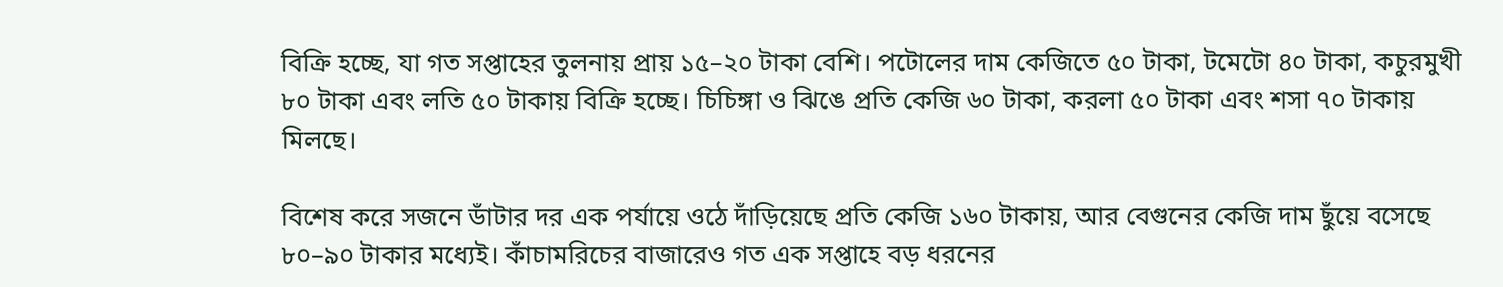বিক্রি হচ্ছে, যা গত সপ্তাহের তুলনায় প্রায় ১৫–২০ টাকা বেশি। পটোলের দাম কেজিতে ৫০ টাকা, টমেটো ৪০ টাকা, কচুরমুখী ৮০ টাকা এবং লতি ৫০ টাকায় বিক্রি হচ্ছে। চিচিঙ্গা ও ঝিঙে প্রতি কেজি ৬০ টাকা, করলা ৫০ টাকা এবং শসা ৭০ টাকায় মিলছে।

বিশেষ করে সজনে ডাঁটার দর এক পর্যায়ে ওঠে দাঁড়িয়েছে প্রতি কেজি ১৬০ টাকায়, আর বেগুনের কেজি দাম ছুঁয়ে বসেছে ৮০–৯০ টাকার মধ্যেই। কাঁচামরিচের বাজারেও গত এক সপ্তাহে বড় ধরনের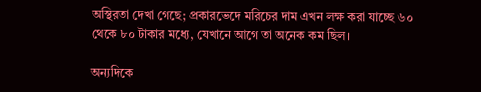অস্থিরতা দেখা গেছে; প্রকারভেদে মরিচের দাম এখন লক্ষ করা যাচ্ছে ৬০ থেকে ৮০ টাকার মধ্যে, যেখানে আগে তা অনেক কম ছিল।

অন্যদিকে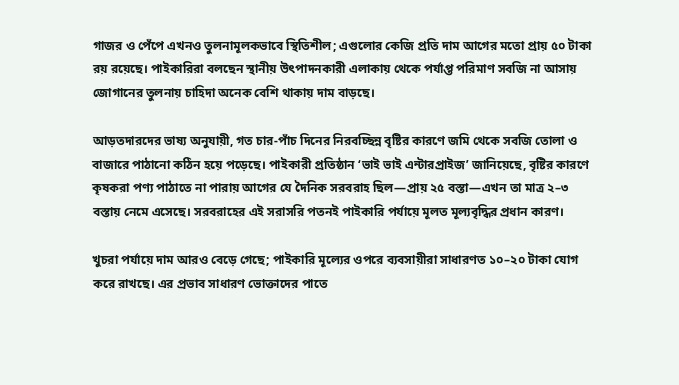গাজর ও পেঁপে এখনও তুলনামূলকভাবে স্থিতিশীল; এগুলোর কেজি প্রতি দাম আগের মতো প্রায় ৫০ টাকা রয় রয়েছে। পাইকারিরা বলছেন স্থানীয় উৎপাদনকারী এলাকায় থেকে পর্যাপ্ত পরিমাণ সবজি না আসায় জোগানের তুলনায় চাহিদা অনেক বেশি থাকায় দাম বাড়ছে।

আড়তদারদের ভাষ্য অনুযায়ী, গত চার-পাঁচ দিনের নিরবচ্ছিন্ন বৃষ্টির কারণে জমি থেকে সবজি তোলা ও বাজারে পাঠানো কঠিন হয়ে পড়েছে। পাইকারী প্রতিষ্ঠান ‘ভাই ভাই এন্টারপ্রাইজ’ জানিয়েছে, বৃষ্টির কারণে কৃষকরা পণ্য পাঠাতে না পারায় আগের যে দৈনিক সরবরাহ ছিল—প্রায় ২৫ বস্তা—এখন তা মাত্র ২–৩ বস্তায় নেমে এসেছে। সরবরাহের এই সরাসরি পতনই পাইকারি পর্যায়ে মূলত মূল্যবৃদ্ধির প্রধান কারণ।

খুচরা পর্যায়ে দাম আরও বেড়ে গেছে; পাইকারি মূল্যের ওপরে ব্যবসায়ীরা সাধারণত ১০–২০ টাকা যোগ করে রাখছে। এর প্রভাব সাধারণ ভোক্তাদের পাতে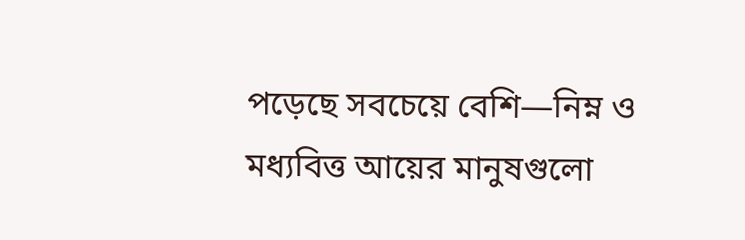পড়েছে সবচেয়ে বেশি—নিম্ন ও মধ্যবিত্ত আয়ের মানুষগুলো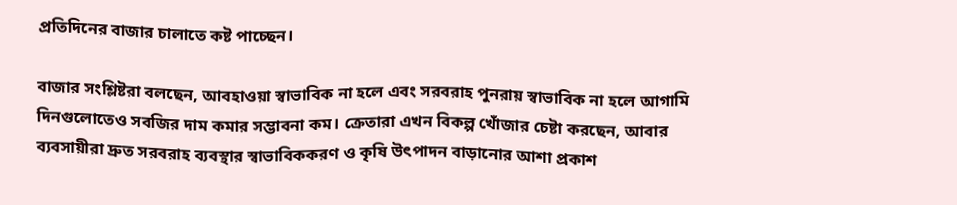প্রতিদিনের বাজার চালাতে কষ্ট পাচ্ছেন।

বাজার সংশ্লিষ্টরা বলছেন, আবহাওয়া স্বাভাবিক না হলে এবং সরবরাহ পুনরায় স্বাভাবিক না হলে আগামি দিনগুলোতেও সবজির দাম কমার সম্ভাবনা কম। ক্রেতারা এখন বিকল্প খোঁজার চেষ্টা করছেন, আবার ব্যবসায়ীরা দ্রুত সরবরাহ ব্যবস্থার স্বাভাবিককরণ ও কৃষি উৎপাদন বাড়ানোর আশা প্রকাশ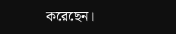করেছেন।